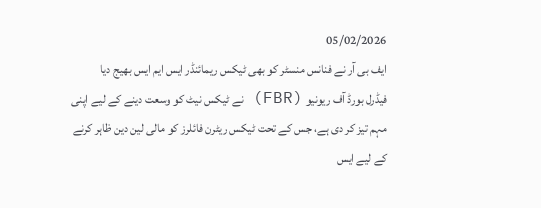05/02/2026
ایف بی آر نے فنانس منسٹر کو بھی ٹیکس ریمائنڈر ایس ایم ایس بھیج دیا
فیڈرل بورڈ آف ریونیو (FBR) نے ٹیکس نیٹ کو وسعت دینے کے لیے اپنی مہم تیز کر دی ہے، جس کے تحت ٹیکس ریٹرن فائلرز کو مالی لین دین ظاہر کرنے کے لیے ایس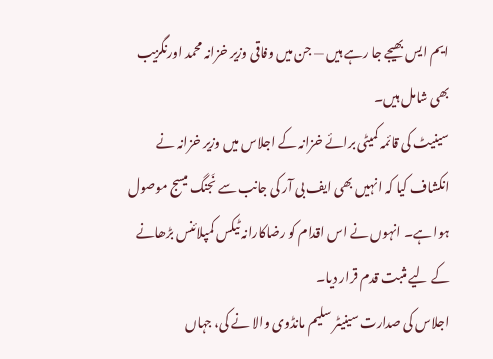ایم ایس بھیجے جا رہے ہیں — جن میں وفاقی وزیر خزانہ محمد اورنگزیب بھی شامل ہیں۔
سینیٹ کی قائمہ کمیٹی برائے خزانہ کے اجلاس میں وزیر خزانہ نے انکشاف کیا کہ انہیں بھی ایف بی آر کی جانب سے نَجنگ میسج موصول ہوا ہے۔ انہوں نے اس اقدام کو رضاکارانہ ٹیکس کمپلائنس بڑھانے کے لیے مثبت قدم قرار دیا۔
اجلاس کی صدارت سینیٹر سلیم مانڈوی والا نے کی، جہاں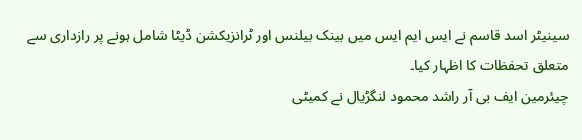سینیٹر اسد قاسم نے ایس ایم ایس میں بینک بیلنس اور ٹرانزیکشن ڈیٹا شامل ہونے پر رازداری سے متعلق تحفظات کا اظہار کیا۔
چیئرمین ایف بی آر راشد محمود لنگڑیال نے کمیٹی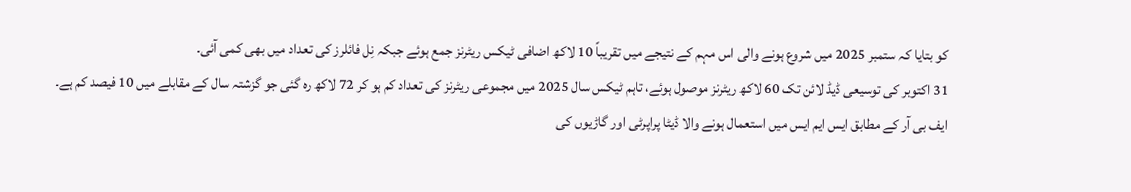کو بتایا کہ ستمبر 2025 میں شروع ہونے والی اس مہم کے نتیجے میں تقریباً 10 لاکھ اضافی ٹیکس ریٹرنز جمع ہوئے جبکہ نِل فائلرز کی تعداد میں بھی کمی آئی۔
31 اکتوبر کی توسیعی ڈیڈ لائن تک 60 لاکھ ریٹرنز موصول ہوئے، تاہم ٹیکس سال 2025 میں مجموعی ریٹرنز کی تعداد کم ہو کر 72 لاکھ رہ گئی جو گزشتہ سال کے مقابلے میں 10 فیصد کم ہے۔
ایف بی آر کے مطابق ایس ایم ایس میں استعمال ہونے والا ڈیٹا پراپرٹی اور گاڑیوں کی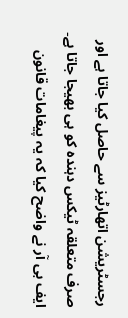رجسٹریشن اتھارٹیز سے حاصل کیا جاتا ہے اور صرف متعلقہ ٹیکس دہندہ کو ہی بھیجا جاتا ہے۔
ایف بی آر نے واضح کیا کہ یہ پیغامات قانون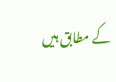کے مطابق ہیں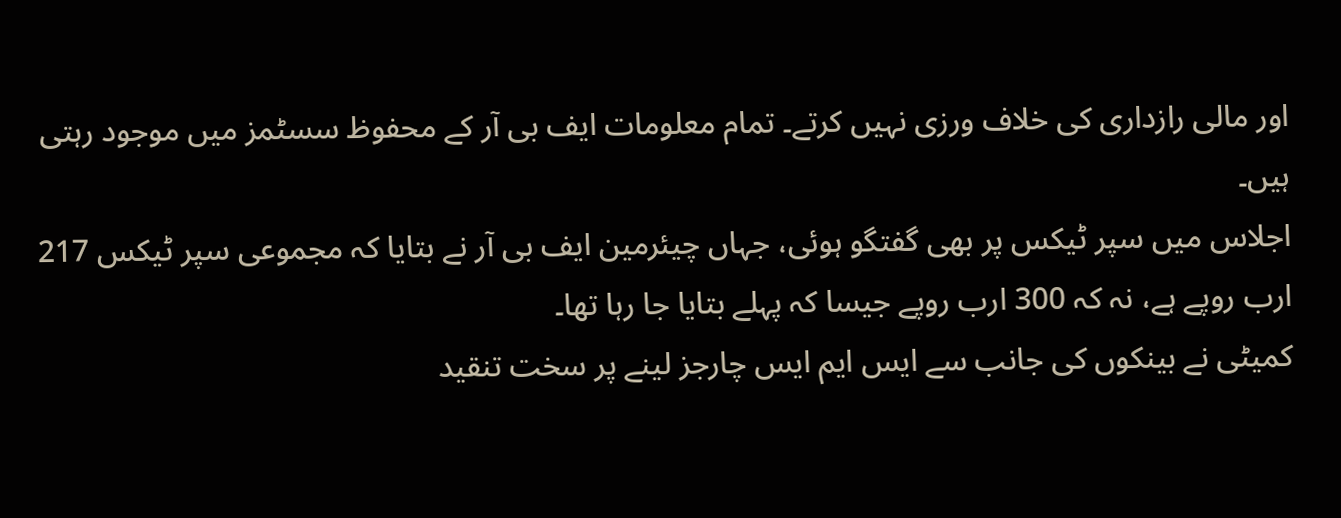اور مالی رازداری کی خلاف ورزی نہیں کرتے۔ تمام معلومات ایف بی آر کے محفوظ سسٹمز میں موجود رہتی ہیں۔
اجلاس میں سپر ٹیکس پر بھی گفتگو ہوئی، جہاں چیئرمین ایف بی آر نے بتایا کہ مجموعی سپر ٹیکس 217 ارب روپے ہے، نہ کہ 300 ارب روپے جیسا کہ پہلے بتایا جا رہا تھا۔
کمیٹی نے بینکوں کی جانب سے ایس ایم ایس چارجز لینے پر سخت تنقید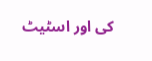کی اور اسٹیٹ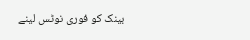بینک کو فوری نوٹس لینے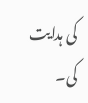کی ہدایت کی۔